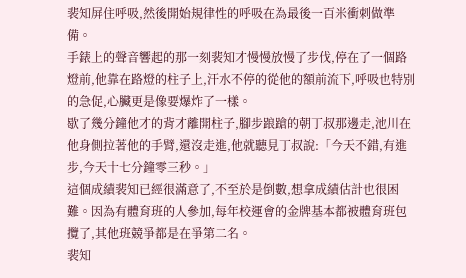裴知屏住呼吸,然後開始規律性的呼吸在為最後一百米衝刺做準備。
手錶上的聲音響起的那一刻裴知才慢慢放慢了步伐,停在了一個路燈前,他靠在路燈的柱子上,汗水不停的從他的額前流下,呼吸也特別的急促,心臟更是像要爆炸了一樣。
歇了幾分鐘他才的背才離開柱子,腳步踉蹌的朝丁叔那邊走,池川在他身側拉著他的手臂,還沒走進,他就聽見丁叔說:「今天不錯,有進步,今天十七分鐘零三秒。」
這個成績裴知已經很滿意了,不至於是倒數,想拿成績估計也很困難。因為有體育班的人參加,每年校運會的金牌基本都被體育班包攬了,其他班競爭都是在爭第二名。
裴知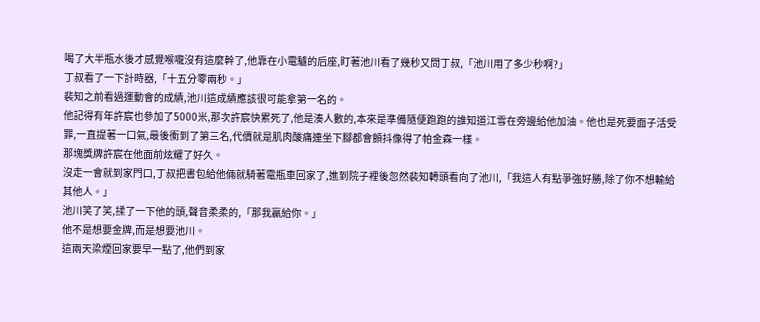喝了大半瓶水後才感覺喉嚨沒有這麼幹了,他靠在小電驢的后座,盯著池川看了幾秒又問丁叔,「池川用了多少秒啊?」
丁叔看了一下計時器,「十五分零兩秒。」
裴知之前看過運動會的成績,池川這成績應該很可能拿第一名的。
他記得有年許宸也參加了5000米,那次許宸快累死了,他是湊人數的,本來是準備隨便跑跑的誰知道江雪在旁邊給他加油。他也是死要面子活受罪,一直提著一口氣,最後衝到了第三名,代價就是肌肉酸痛連坐下腳都會顫抖像得了帕金森一樣。
那塊獎牌許宸在他面前炫耀了好久。
沒走一會就到家門口,丁叔把書包給他倆就騎著電瓶車回家了,進到院子裡後忽然裴知轉頭看向了池川,「我這人有點爭強好勝,除了你不想輸給其他人。」
池川笑了笑,揉了一下他的頭,聲音柔柔的,「那我贏給你。」
他不是想要金牌,而是想要池川。
這兩天梁煙回家要早一點了,他們到家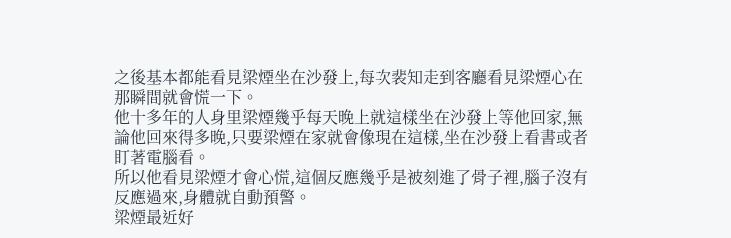之後基本都能看見梁煙坐在沙發上,每次裴知走到客廳看見梁煙心在那瞬間就會慌一下。
他十多年的人身里梁煙幾乎每天晚上就這樣坐在沙發上等他回家,無論他回來得多晚,只要梁煙在家就會像現在這樣,坐在沙發上看書或者盯著電腦看。
所以他看見梁煙才會心慌,這個反應幾乎是被刻進了骨子裡,腦子沒有反應過來,身體就自動預警。
梁煙最近好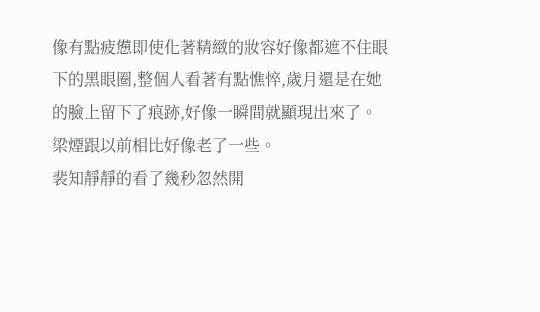像有點疲憊即使化著精緻的妝容好像都遮不住眼下的黑眼圈,整個人看著有點憔悴,歲月還是在她的臉上留下了痕跡,好像一瞬間就顯現出來了。
梁煙跟以前相比好像老了一些。
裴知靜靜的看了幾秒忽然開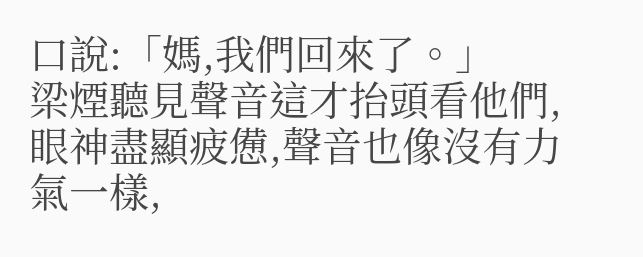口說:「媽,我們回來了。」
梁煙聽見聲音這才抬頭看他們,眼神盡顯疲憊,聲音也像沒有力氣一樣,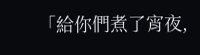「給你們煮了宵夜,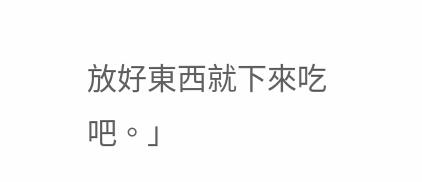放好東西就下來吃吧。」